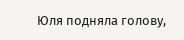Юля подняла голову,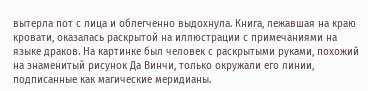вытерла пот с лица и облегченно выдохнула. Книга, лежавшая на краю кровати, оказалась раскрытой на иллюстрации с примечаниями на языке драков. На картинке был человек с раскрытыми руками, похожий на знаменитый рисунок Да Винчи, только окружали его линии, подписанные как магические меридианы.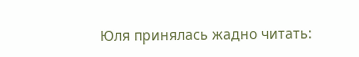Юля принялась жадно читать: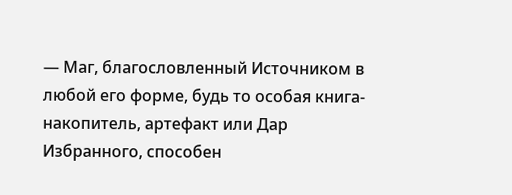— Маг, благословленный Источником в любой его форме, будь то особая книга-накопитель, артефакт или Дар Избранного, способен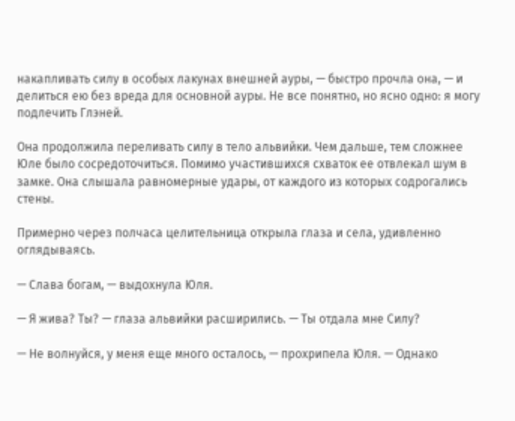накапливать силу в особых лакунах внешней ауры, — быстро прочла она, — и делиться ею без вреда для основной ауры. Не все понятно, но ясно одно: я могу подлечить Глэней.

Она продолжила переливать силу в тело альвийки. Чем дальше, тем сложнее Юле было сосредоточиться. Помимо участившихся схваток ее отвлекал шум в замке. Она слышала равномерные удары, от каждого из которых содрогались стены.

Примерно через полчаса целительница открыла глаза и села, удивленно оглядываясь.

— Слава богам, — выдохнула Юля.

— Я жива? Ты? — глаза альвийки расширились. — Ты отдала мне Силу?

— Не волнуйся, у меня еще много осталось, — прохрипела Юля. — Однако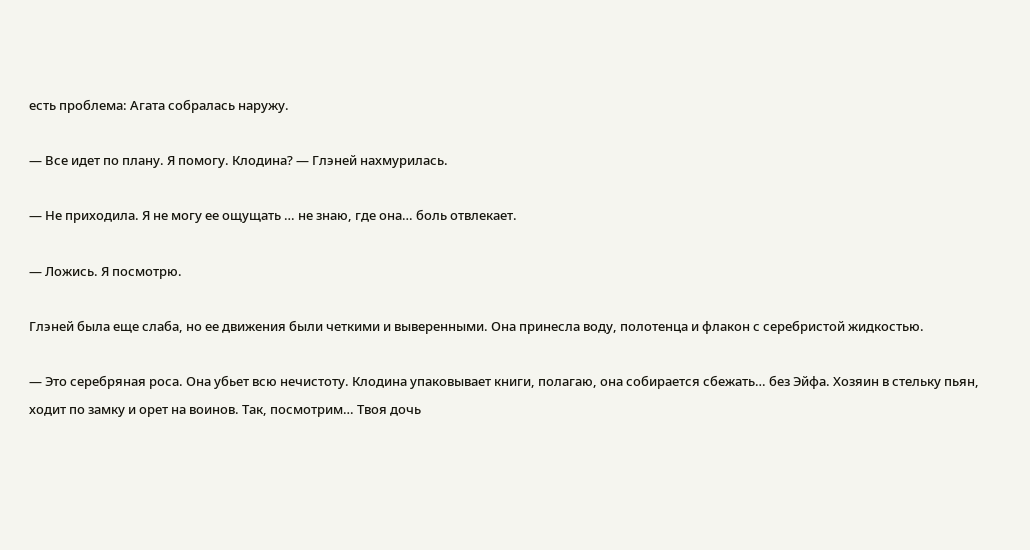есть проблема: Агата собралась наружу.

— Все идет по плану. Я помогу. Клодина? — Глэней нахмурилась.

— Не приходила. Я не могу ее ощущать … не знаю, где она… боль отвлекает.

— Ложись. Я посмотрю.

Глэней была еще слаба, но ее движения были четкими и выверенными. Она принесла воду, полотенца и флакон с серебристой жидкостью.

— Это серебряная роса. Она убьет всю нечистоту. Клодина упаковывает книги, полагаю, она собирается сбежать… без Эйфа. Хозяин в стельку пьян, ходит по замку и орет на воинов. Так, посмотрим… Твоя дочь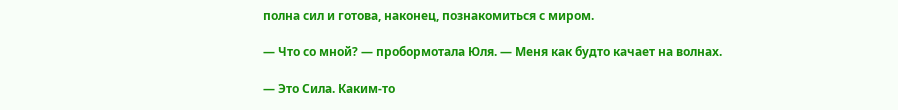полна сил и готова, наконец, познакомиться с миром.

— Что со мной? — пробормотала Юля. — Меня как будто качает на волнах.

— Это Сила. Каким-то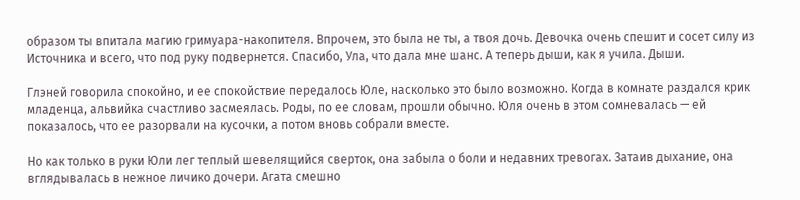образом ты впитала магию гримуара-накопителя. Впрочем, это была не ты, а твоя дочь. Девочка очень спешит и сосет силу из Источника и всего, что под руку подвернется. Спасибо, Ула, что дала мне шанс. А теперь дыши, как я учила. Дыши.

Глэней говорила спокойно, и ее спокойствие передалось Юле, насколько это было возможно. Когда в комнате раздался крик младенца, альвийка счастливо засмеялась. Роды, по ее словам, прошли обычно. Юля очень в этом сомневалась — ей показалось, что ее разорвали на кусочки, а потом вновь собрали вместе.

Но как только в руки Юли лег теплый шевелящийся сверток, она забыла о боли и недавних тревогах. Затаив дыхание, она вглядывалась в нежное личико дочери. Агата смешно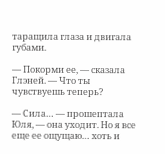таращила глаза и двигала губами.

— Покорми ее, — сказала Глэней. — Что ты чувствуешь теперь?

— Сила… — прошептала Юля, — она уходит. Но я все еще ее ощущаю… хоть и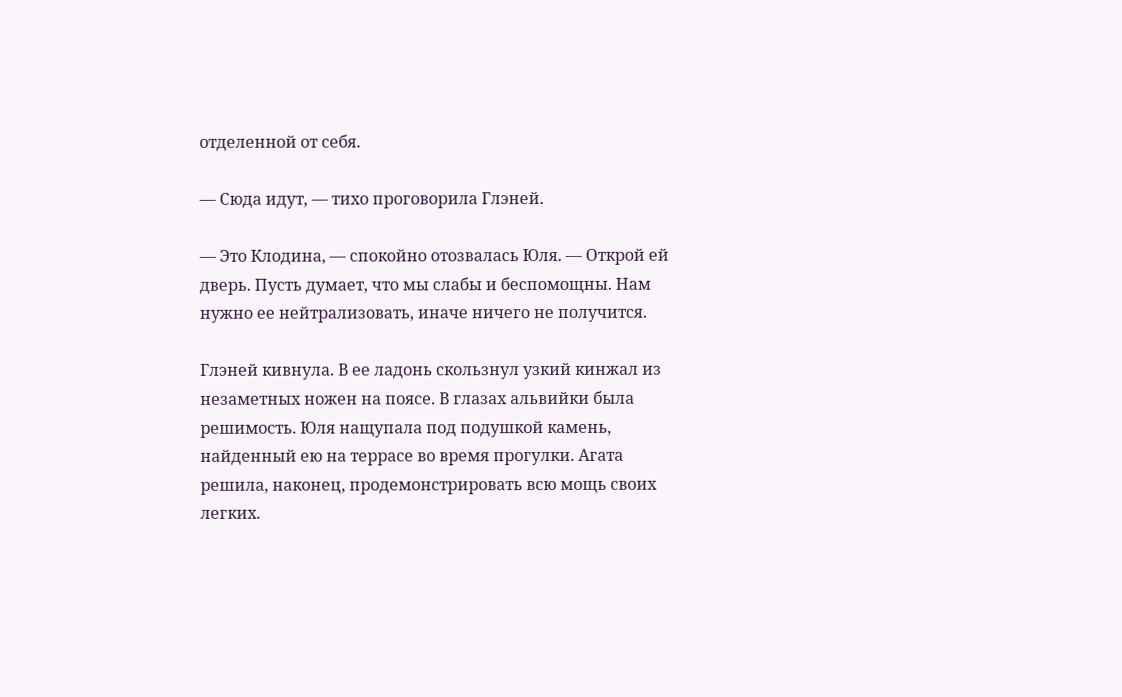отделенной от себя.

— Сюда идут, — тихо проговорила Глэней.

— Это Клодина, — спокойно отозвалась Юля. — Открой ей дверь. Пусть думает, что мы слабы и беспомощны. Нам нужно ее нейтрализовать, иначе ничего не получится.

Глэней кивнула. В ее ладонь скользнул узкий кинжал из незаметных ножен на поясе. В глазах альвийки была решимость. Юля нащупала под подушкой камень, найденный ею на террасе во время прогулки. Агата решила, наконец, продемонстрировать всю мощь своих легких.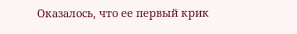Оказалось, что ее первый крик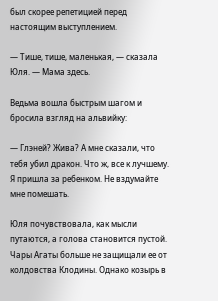был скорее репетицией перед настоящим выступлением.

— Тише, тише, маленькая, — сказала Юля. — Мама здесь.

Ведьма вошла быстрым шагом и бросила взгляд на альвийку:

— Глэней? Жива? А мне сказали, что тебя убил дракон. Что ж, все к лучшему. Я пришла за ребенком. Не вздумайте мне помешать.

Юля почувствовала, как мысли путаются, а голова становится пустой. Чары Агаты больше не защищали ее от колдовства Клодины. Однако козырь в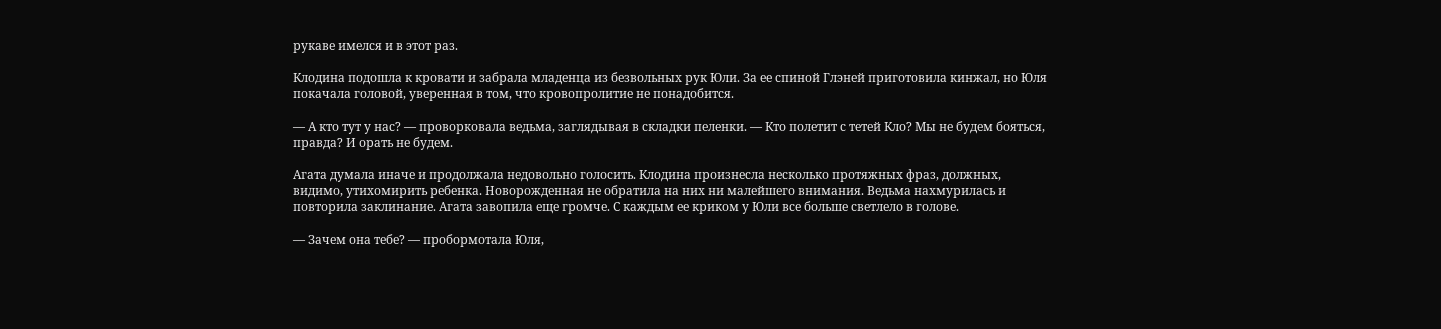рукаве имелся и в этот раз.

Клодина подошла к кровати и забрала младенца из безвольных рук Юли. За ее спиной Глэней приготовила кинжал, но Юля покачала головой, уверенная в том, что кровопролитие не понадобится.

— А кто тут у нас? — проворковала ведьма, заглядывая в складки пеленки. — Кто полетит с тетей Кло? Мы не будем бояться, правда? И орать не будем.

Агата думала иначе и продолжала недовольно голосить. Клодина произнесла несколько протяжных фраз, должных, видимо, утихомирить ребенка. Новорожденная не обратила на них ни малейшего внимания. Ведьма нахмурилась и повторила заклинание. Агата завопила еще громче. С каждым ее криком у Юли все больше светлело в голове.

— Зачем она тебе? — пробормотала Юля,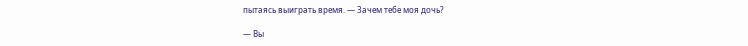пытаясь выиграть время. — Зачем тебе моя дочь?

— Вы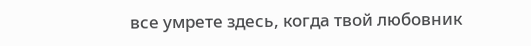все умрете здесь, когда твой любовник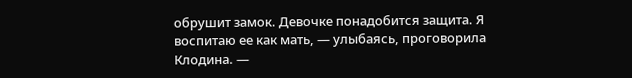обрушит замок. Девочке понадобится защита. Я воспитаю ее как мать, — улыбаясь, проговорила Клодина. —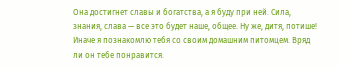Она достигнет славы и богатства, а я буду при ней. Сила, знания, слава — все это будет наше, общее. Ну же, дитя, потише! Иначе я познакомлю тебя со своим домашним питомцем. Вряд ли он тебе понравится.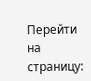Перейти на страницу: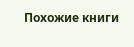Похожие книги